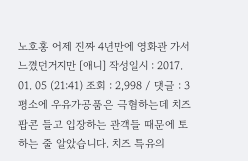노호홍 어제 진짜 4년만에 영화관 가서 느꼈던거지만 [애니] 작성일시 : 2017. 01. 05 (21:41) 조회 : 2,998 / 댓글 : 3 평소에 우유가공품은 극혐하는데 치즈팝콘 들고 입장하는 관객들 때문에 토하는 줄 알았습니다. 치즈 특유의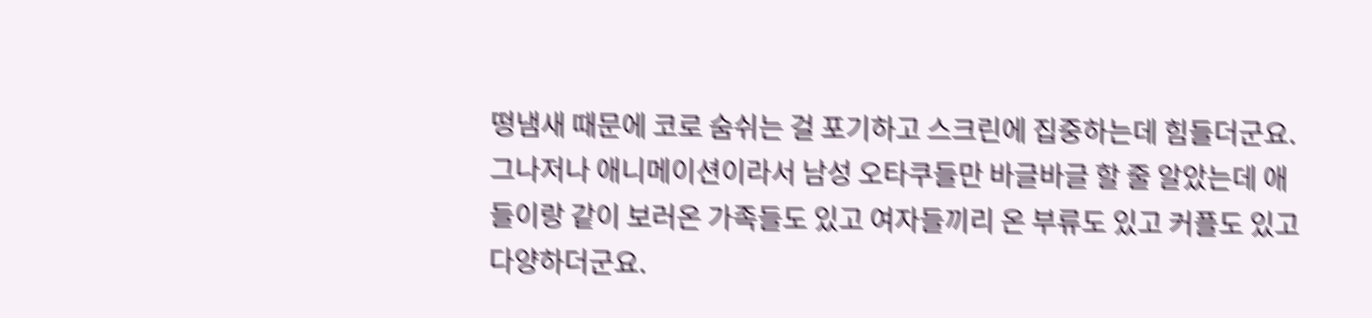떵냄새 때문에 코로 숨쉬는 걸 포기하고 스크린에 집중하는데 힘들더군요. 그나저나 애니메이션이라서 남성 오타쿠들만 바글바글 할 줄 알았는데 애들이랑 같이 보러온 가족들도 있고 여자들끼리 온 부류도 있고 커플도 있고 다양하더군요.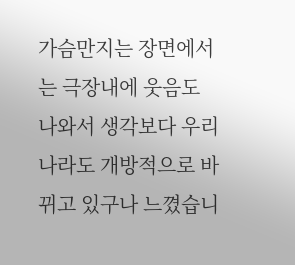가슴만지는 장면에서는 극장내에 웃음도 나와서 생각보다 우리나라도 개방적으로 바뀌고 있구나 느꼈습니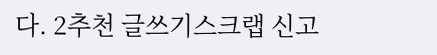다. 2추천 글쓰기스크랩 신고